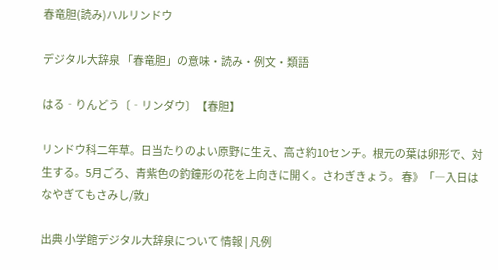春竜胆(読み)ハルリンドウ

デジタル大辞泉 「春竜胆」の意味・読み・例文・類語

はる‐りんどう〔‐リンダウ〕【春胆】

リンドウ科二年草。日当たりのよい原野に生え、高さ約10センチ。根元の葉は卵形で、対生する。5月ごろ、青紫色の釣鐘形の花を上向きに開く。さわぎきょう。 春》「―入日はなやぎてもさみし/敦」

出典 小学館デジタル大辞泉について 情報 | 凡例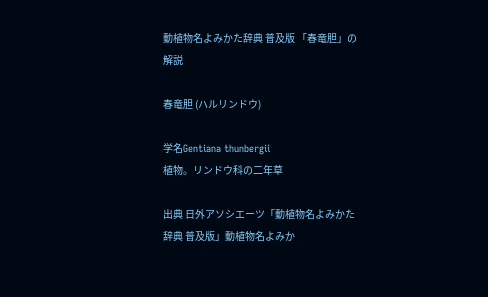動植物名よみかた辞典 普及版 「春竜胆」の解説

春竜胆 (ハルリンドウ)

学名Gentiana thunbergii
植物。リンドウ科の二年草

出典 日外アソシエーツ「動植物名よみかた辞典 普及版」動植物名よみか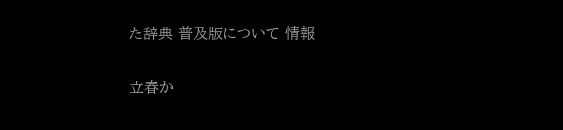た辞典 普及版について 情報

立春か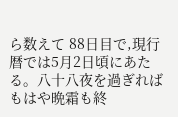ら数えて 88日目で,現行暦では5月2日頃にあたる。八十八夜を過ぎればもはや晩霜も終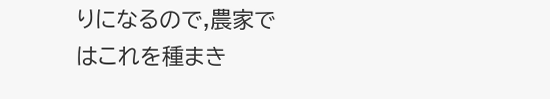りになるので,農家ではこれを種まき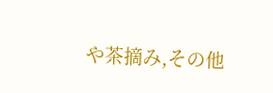や茶摘み,その他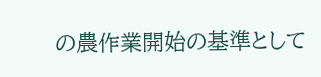の農作業開始の基準として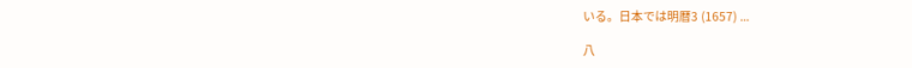いる。日本では明暦3 (1657) ...

八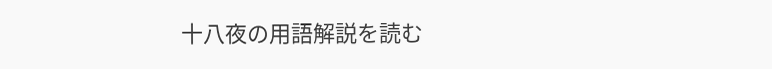十八夜の用語解説を読む